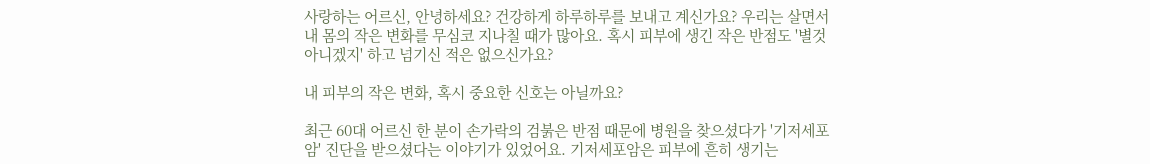사랑하는 어르신, 안녕하세요? 건강하게 하루하루를 보내고 계신가요? 우리는 살면서 내 몸의 작은 변화를 무심코 지나칠 때가 많아요. 혹시 피부에 생긴 작은 반점도 '별것 아니겠지' 하고 넘기신 적은 없으신가요?

내 피부의 작은 변화, 혹시 중요한 신호는 아닐까요?

최근 60대 어르신 한 분이 손가락의 검붉은 반점 때문에 병원을 찾으셨다가 '기저세포암' 진단을 받으셨다는 이야기가 있었어요. 기저세포암은 피부에 흔히 생기는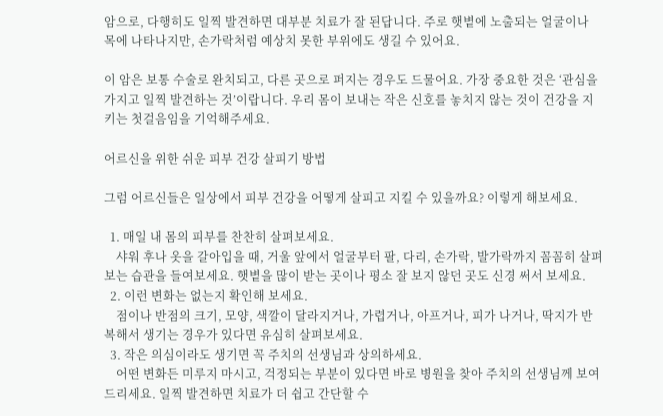암으로, 다행히도 일찍 발견하면 대부분 치료가 잘 된답니다. 주로 햇볕에 노출되는 얼굴이나 목에 나타나지만, 손가락처럼 예상치 못한 부위에도 생길 수 있어요.

이 암은 보통 수술로 완치되고, 다른 곳으로 퍼지는 경우도 드물어요. 가장 중요한 것은 ‘관심을 가지고 일찍 발견하는 것’이랍니다. 우리 몸이 보내는 작은 신호를 놓치지 않는 것이 건강을 지키는 첫걸음임을 기억해주세요.

어르신을 위한 쉬운 피부 건강 살피기 방법

그럼 어르신들은 일상에서 피부 건강을 어떻게 살피고 지킬 수 있을까요? 이렇게 해보세요.

  1. 매일 내 몸의 피부를 찬찬히 살펴보세요.
    샤워 후나 옷을 갈아입을 때, 거울 앞에서 얼굴부터 팔, 다리, 손가락, 발가락까지 꼼꼼히 살펴보는 습관을 들여보세요. 햇볕을 많이 받는 곳이나 평소 잘 보지 않던 곳도 신경 써서 보세요.
  2. 이런 변화는 없는지 확인해 보세요.
    점이나 반점의 크기, 모양, 색깔이 달라지거나, 가렵거나, 아프거나, 피가 나거나, 딱지가 반복해서 생기는 경우가 있다면 유심히 살펴보세요.
  3. 작은 의심이라도 생기면 꼭 주치의 선생님과 상의하세요.
    어떤 변화든 미루지 마시고, 걱정되는 부분이 있다면 바로 병원을 찾아 주치의 선생님께 보여드리세요. 일찍 발견하면 치료가 더 쉽고 간단할 수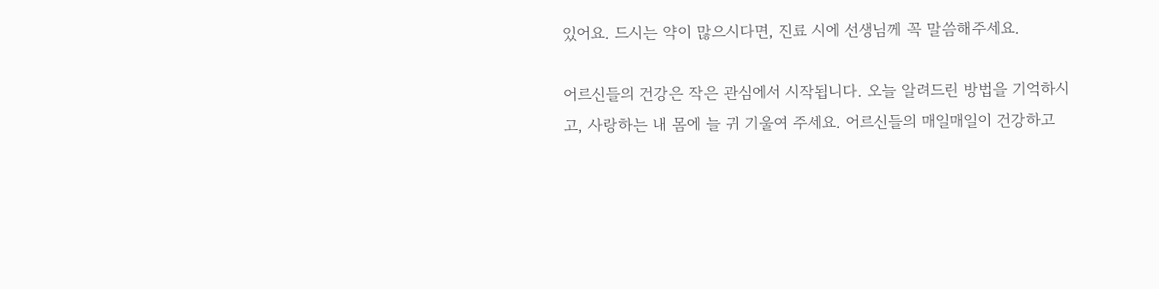있어요. 드시는 약이 많으시다면, 진료 시에 선생님께 꼭 말씀해주세요.

어르신들의 건강은 작은 관심에서 시작됩니다. 오늘 알려드린 방법을 기억하시고, 사랑하는 내 몸에 늘 귀 기울여 주세요. 어르신들의 매일매일이 건강하고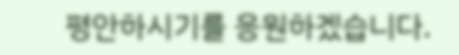평안하시기를 응원하겠습니다.